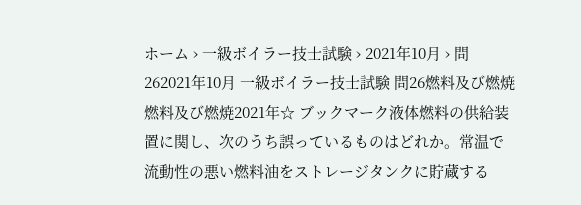ホーム › 一級ボイラー技士試験 › 2021年10月 › 問262021年10月 一級ボイラー技士試験 問26燃料及び燃焼燃料及び燃焼2021年☆ ブックマーク液体燃料の供給装置に関し、次のうち誤っているものはどれか。常温で流動性の悪い燃料油をストレージタンクに貯蔵する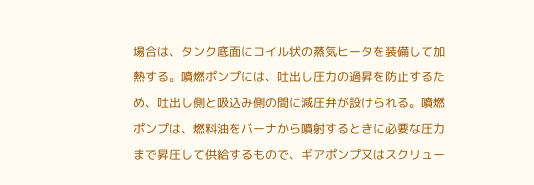場合は、タンク底面にコイル状の蒸気ヒータを装備して加熱する。噴燃ポンプには、吐出し圧力の過昇を防止するため、吐出し側と吸込み側の間に減圧弁が設けられる。噴燃ポンプは、燃料油をバーナから噴射するときに必要な圧力まで昇圧して供給するもので、ギアポンプ又はスクリュー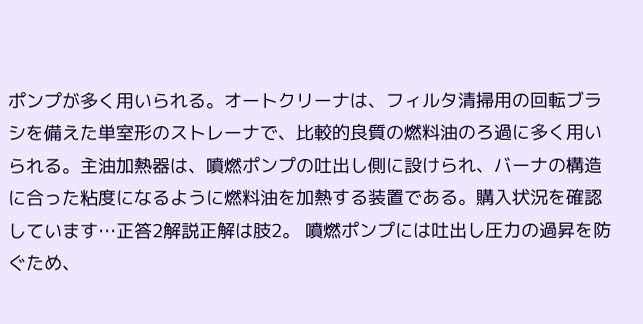ポンプが多く用いられる。オートクリーナは、フィルタ清掃用の回転ブラシを備えた単室形のストレーナで、比較的良質の燃料油のろ過に多く用いられる。主油加熱器は、噴燃ポンプの吐出し側に設けられ、バーナの構造に合った粘度になるように燃料油を加熱する装置である。購入状況を確認しています…正答2解説正解は肢2。 噴燃ポンプには吐出し圧力の過昇を防ぐため、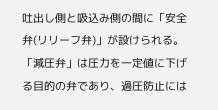吐出し側と吸込み側の間に「安全弁(リリーフ弁)」が設けられる。 「減圧弁」は圧力を一定値に下げる目的の弁であり、過圧防止には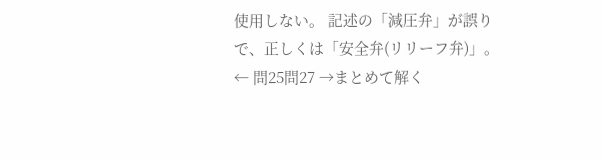使用しない。 記述の「減圧弁」が誤りで、正しくは「安全弁(リリーフ弁)」。← 問25問27 →まとめて解く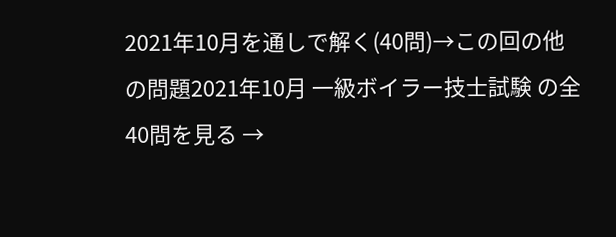2021年10月を通しで解く(40問)→この回の他の問題2021年10月 一級ボイラー技士試験 の全40問を見る →